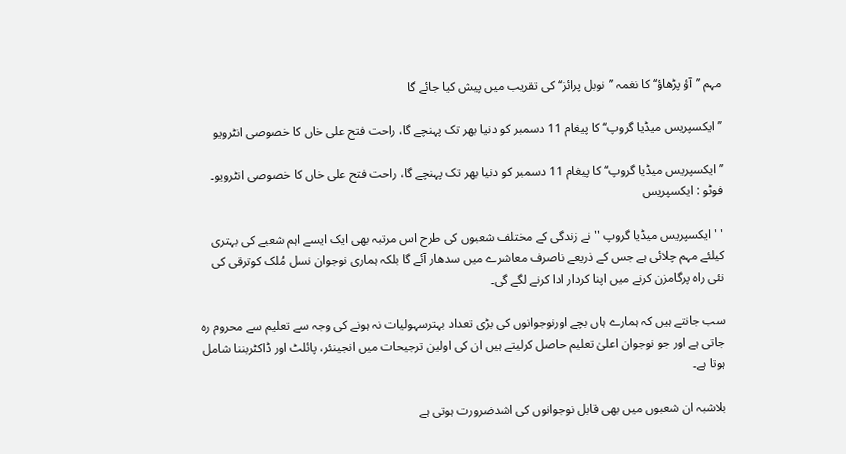مہم ’’آؤ پڑھاؤ‘‘ کا نغمہ ’’نوبل پرائز‘‘ کی تقریب میں پیش کیا جائے گا

’’ایکسپریس میڈیا گروپ‘‘ کا پیغام 11 دسمبر کو دنیا بھر تک پہنچے گا، راحت فتح علی خاں کا خصوصی انٹرویو

’’ایکسپریس میڈیا گروپ‘‘ کا پیغام 11 دسمبر کو دنیا بھر تک پہنچے گا، راحت فتح علی خاں کا خصوصی انٹرویو۔ فوٹو : ایکسپریس

' ' ایکسپریس میڈیا گروپ '' نے زندگی کے مختلف شعبوں کی طرح اس مرتبہ بھی ایک ایسے اہم شعبے کی بہتری کیلئے مہم چلائی ہے جس کے ذریعے ناصرف معاشرے میں سدھار آئے گا بلکہ ہماری نوجوان نسل مُلک کوترقی کی نئی راہ پرگامزن کرنے میں اپنا کردار ادا کرنے لگے گی۔

سب جانتے ہیں کہ ہمارے ہاں بچے اورنوجوانوں کی بڑی تعداد بہترسہولیات نہ ہونے کی وجہ سے تعلیم سے محروم رہ جاتی ہے اور جو نوجوان اعلیٰ تعلیم حاصل کرلیتے ہیں ان کی اولین ترجیحات میں انجینئر، پائلٹ اور ڈاکٹربننا شامل ہوتا ہے۔

بلاشبہ ان شعبوں میں بھی قابل نوجوانوں کی اشدضرورت ہوتی ہے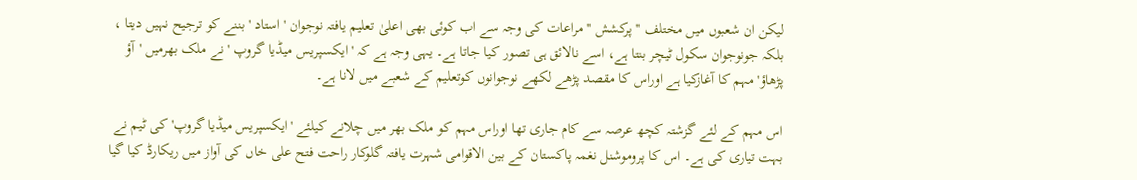لیکن ان شعبوں میں مختلف '' پرکشش '' مراعات کی وجہ سے اب کوئی بھی اعلیٰ تعلیم یافتہ نوجوان ' استاد ' بننے کو ترجیح نہیں دیتا ، بلکہ جونوجوان سکول ٹیچر بنتا ہے، اسے نالائق ہی تصور کیا جاتا ہے۔ یہی وجہ ہے کہ 'ایکسپریس میڈیا گروپ ' نے ملک بھرمیں 'آؤ پڑھاؤ' مہم کا آغازکیا ہے اوراس کا مقصد پڑھے لکھے نوجوانوں کوتعلیم کے شعبے میں لانا ہے۔

اس مہم کے لئے گزشتہ کچھ عرصہ سے کام جاری تھا اوراس مہم کو ملک بھر میں چلانے کیلئے 'ایکسپریس میڈیا گروپ' کی ٹیم نے بہت تیاری کی ہے۔ اس کا پروموشنل نغمہ پاکستان کے بین الاقوامی شہرت یافتہ گلوکار راحت فتح علی خاں کی آواز میں ریکارڈ کیا گیا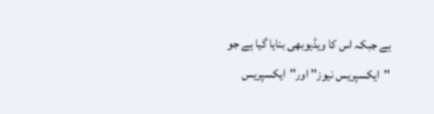ہے جبکہ اس کا ویڈیوبھی بنایا گیا ہے جو ''ایکسپریس نیوز'' اور''ایکسپریس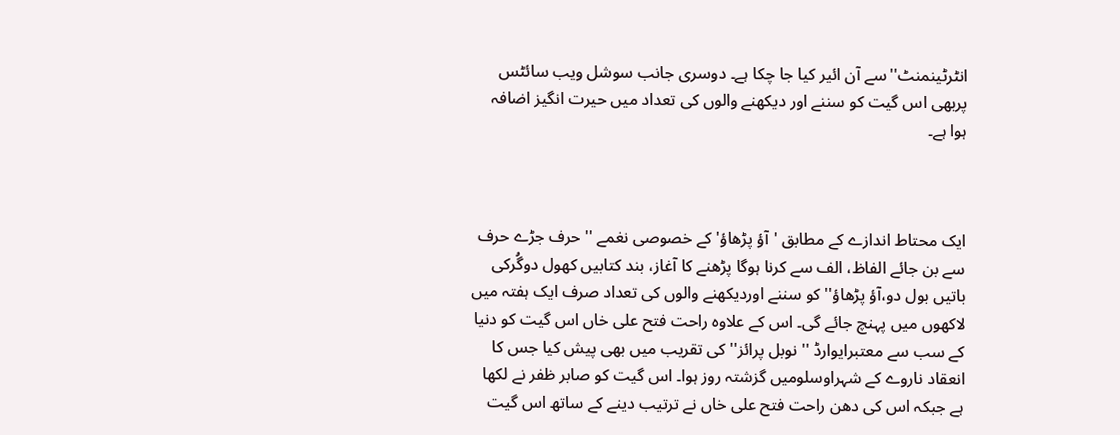انٹرٹینمنٹ''سے آن ائیر کیا جا چکا ہے۔ دوسری جانب سوشل ویب سائٹس پربھی اس گیت کو سننے اور دیکھنے والوں کی تعداد میں حیرت انگیز اضافہ ہوا ہے۔



ایک محتاط اندازے کے مطابق 'آؤ پڑھاؤ' کے خصوصی نغمے '' حرف جڑے حرف سے بن جائے الفاظ، الف سے کرنا ہوگا پڑھنے کا آغاز، بند کتابیں کھول دوگُرکی باتیں بول دو،آؤ پڑھاؤ'' کو سننے اوردیکھنے والوں کی تعداد صرف ایک ہفتہ میں لاکھوں میں پہنچ جائے گی۔ اس کے علاوہ راحت فتح علی خاں اس گیت کو دنیا کے سب سے معتبرایوارڈ '' نوبل پرائز'' کی تقریب میں بھی پیش کیا جس کا انعقاد ناروے کے شہراوسلومیں گزشتہ روز ہوا۔ اس گیت کو صابر ظفر نے لکھا ہے جبکہ اس کی دھن راحت فتح علی خاں نے ترتیب دینے کے ساتھ اس گیت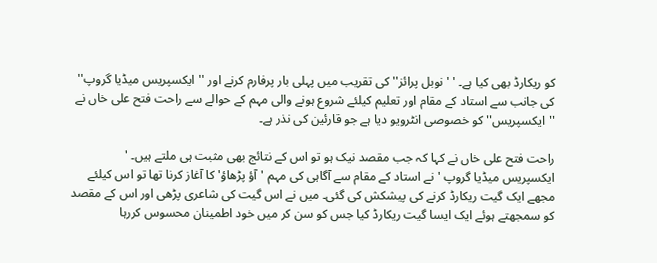کو ریکارڈ بھی کیا ہے۔ ' 'نوبل پرائز'' کی تقریب میں پہلی بار پرفارم کرنے اور ''ایکسپریس میڈیا گروپ'' کی جانب سے استاد کے مقام اور تعلیم کیلئے شروع ہونے والی مہم کے حوالے سے راحت فتح علی خاں نے ''ایکسپریس'' کو خصوصی انٹرویو دیا ہے جو قارئین کی نذر ہے۔

راحت فتح علی خاں نے کہا کہ جب مقصد نیک ہو تو اس کے نتائج بھی مثبت ہی ملتے ہیں۔ ' ایکسپریس میڈیا گروپ ' نے استاد کے مقام سے آگاہی کی مہم 'آؤ پڑھاؤ' کا آغاز کرنا تھا تو اس کیلئے مجھے ایک گیت ریکارڈ کرنے کی پیشکش کی گئی۔ میں نے اس گیت کی شاعری پڑھی اور اس کے مقصد کو سمجھتے ہوئے ایک ایسا گیت ریکارڈ کیا جس کو سن کر میں خود اطمینان محسوس کررہا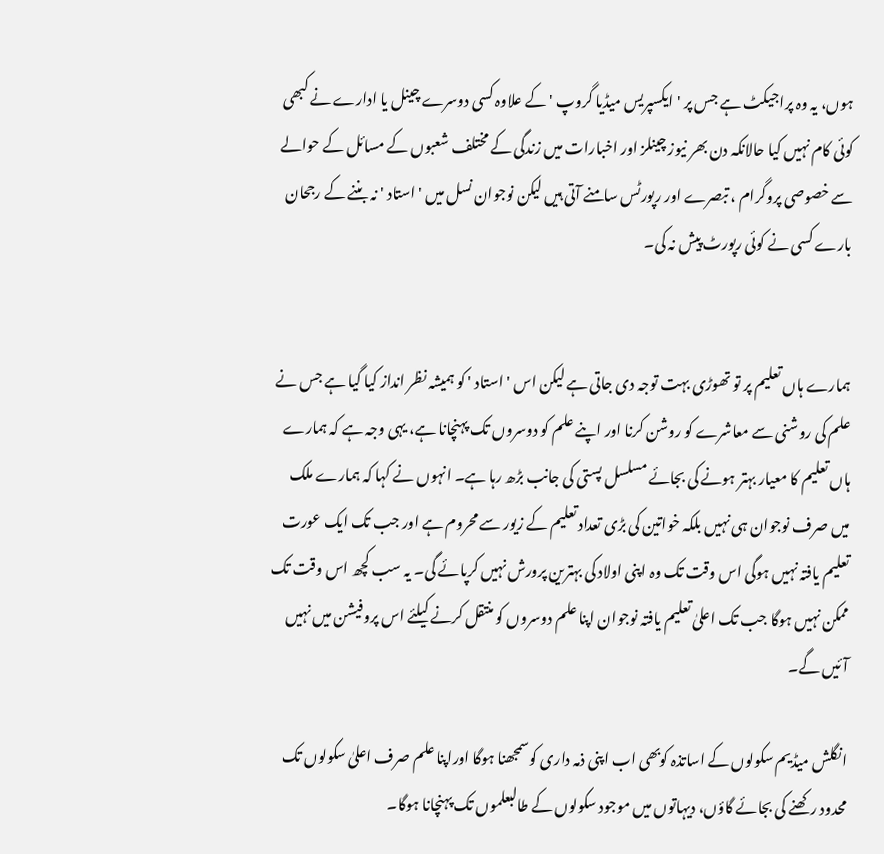ہوں، یہ وہ پراجیکٹ ہے جس پر 'ایکسپریس میڈیا گروپ ' کے علاوہ کسی دوسرے چینل یا ادارے نے کبھی کوئی کام نہیں کیا حالانکہ دن بھر نیوز چینلز اور اخبارات میں زندگی کے مختلف شعبوں کے مسائل کے حوالے سے خصوصی پروگرام ، تبصرے اور رپورٹس سامنے آتی ہیں لیکن نوجوان نسل میں ' استاد ' نہ بننے کے رجحان بارے کسی نے کوئی رپورٹ پیش نہ کی۔


ہمارے ہاں تعلیم پر تو تھوڑی بہت توجہ دی جاتی ہے لیکن اس ' استاد ' کو ہمیشہ نظر انداز کیا گیا ہے جس نے علم کی روشنی سے معاشرے کو روشن کرنا اور اپنے علم کو دوسروں تک پہنچانا ہے، یہی وجہ ہے کہ ہمارے ہاں تعلیم کا معیار بہتر ہونے کی بجائے مسلسل پستی کی جانب بڑھ رہا ہے۔ انہوں نے کہا کہ ہمارے ملک میں صرف نوجوان ہی نہیں بلکہ خواتین کی بڑی تعداد تعلیم کے زیور سے محروم ہے اور جب تک ایک عورت تعلیم یافتہ نہیں ہوگی اس وقت تک وہ اپنی اولاد کی بہترین پرورش نہیں کرپائے گی۔ یہ سب کچھ اس وقت تک ممکن نہیں ہوگا جب تک اعلیٰ تعلیم یافتہ نوجوان اپنا علم دوسروں کو منتقل کرنے کیلئے اس پروفیشن میں نہیں آئیں گے۔

انگلش میڈیم سکولوں کے اساتذہ کوبھی اب اپنی ذمہ داری کوسمجھنا ہوگا اوراپنا علم صرف اعلیٰ سکولوں تک محدود رکھنے کی بجائے گاؤں، دیہاتوں میں موجود سکولوں کے طالبعلموں تک پہنچانا ہوگا۔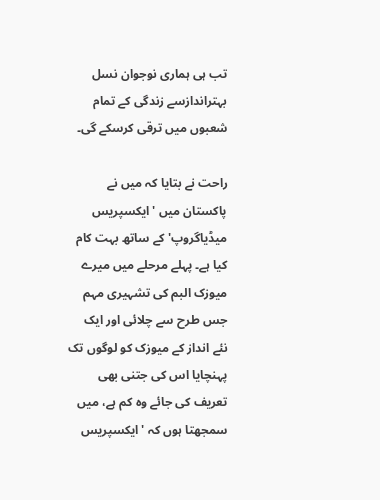تب ہی ہماری نوجوان نسل بہتراندازسے زندگی کے تمام شعبوں میں ترقی کرسکے گی۔

راحت نے بتایا کہ میں نے پاکستان میں 'ایکسپریس میڈیاگروپ' کے ساتھ بہت کام کیا ہے۔ پہلے مرحلے میں میرے میوزک البم کی تشہیری مہم جس طرح سے چلائی اور ایک نئے انداز کے میوزک کو لوگوں تک پہنچایا اس کی جتنی بھی تعریف کی جائے وہ کم ہے، میں سمجھتا ہوں کہ 'ایکسپریس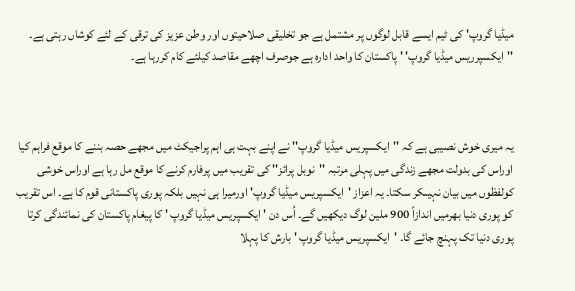میڈیا گروپ' کی ٹیم ایسے قابل لوگوں پر مشتمل ہے جو تخلیقی صلاحیتوں اور وطن عزیز کی ترقی کے لئے کوشاں رہتی ہے۔ ''ایکسپرریس میڈیا گروپ' ' پاکستان کا واحد ادارہ ہے جوصرف اچھے مقاصد کیلئے کام کررہا ہے۔



یہ میری خوش نصیبی ہے کہ ''ایکسپریس میڈیا گروپ'' نے اپنے بہت ہی اہم پراجیکٹ میں مجھے حصہ بننے کا موقع فراہم کیا اوراس کی بدولت مجھے زندگی میں پہلی مرتبہ ''نوبل پرائز'' کی تقریب میں پرفارم کرنے کا موقع مل رہا ہے اوراس خوشی کولفظوں میں بیان نہیںکر سکتا۔ یہ اعزاز 'ایکسپریس میڈیا گروپ' اورمیرا ہی نہیں بلکہ پوری پاکستانی قوم کا ہے۔ اس تقریب کو پوری دنیا بھرمیں اندازاً 900 ملین لوگ دیکھیں گے۔ اُس دن ' ایکسپریس میڈیا گروپ ' کا پیغام پاکستان کی نمائندگی کرتا پوری دنیا تک پہنچ جائے گا۔ 'ایکسپریس میڈیا گروپ ' بارش کا پہلا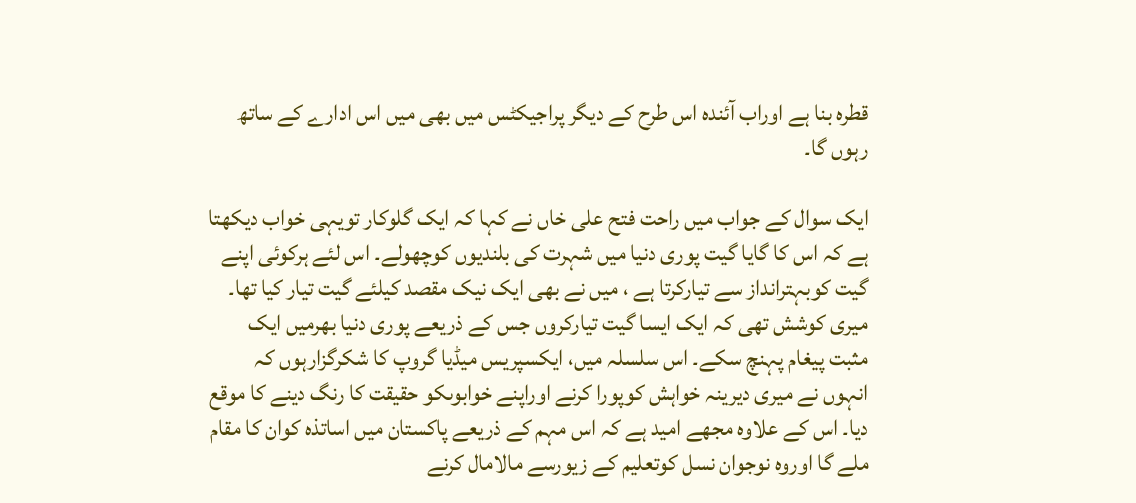قطرہ بنا ہے اوراب آئندہ اس طرح کے دیگر پراجیکٹس میں بھی میں اس ادارے کے ساتھ رہوں گا۔

ایک سوال کے جواب میں راحت فتح علی خاں نے کہا کہ ایک گلوکار تویہی خواب دیکھتا ہے کہ اس کا گایا گیت پوری دنیا میں شہرت کی بلندیوں کوچھولے۔ اس لئے ہرکوئی اپنے گیت کوبہترانداز سے تیارکرتا ہے ، میں نے بھی ایک نیک مقصد کیلئے گیت تیار کیا تھا۔ میری کوشش تھی کہ ایک ایسا گیت تیارکروں جس کے ذریعے پوری دنیا بھرمیں ایک مثبت پیغام پہنچ سکے۔ اس سلسلہ میں، ایکسپریس میڈیا گروپ کا شکرگزارہوں کہ انہوں نے میری دیرینہ خواہش کوپورا کرنے اوراپنے خوابوںکو حقیقت کا رنگ دینے کا موقع دیا۔ اس کے علاوہ مجھے امید ہے کہ اس مہم کے ذریعے پاکستان میں اساتذہ کوان کا مقام ملے گا اوروہ نوجوان نسل کوتعلیم کے زیورسے مالامال کرنے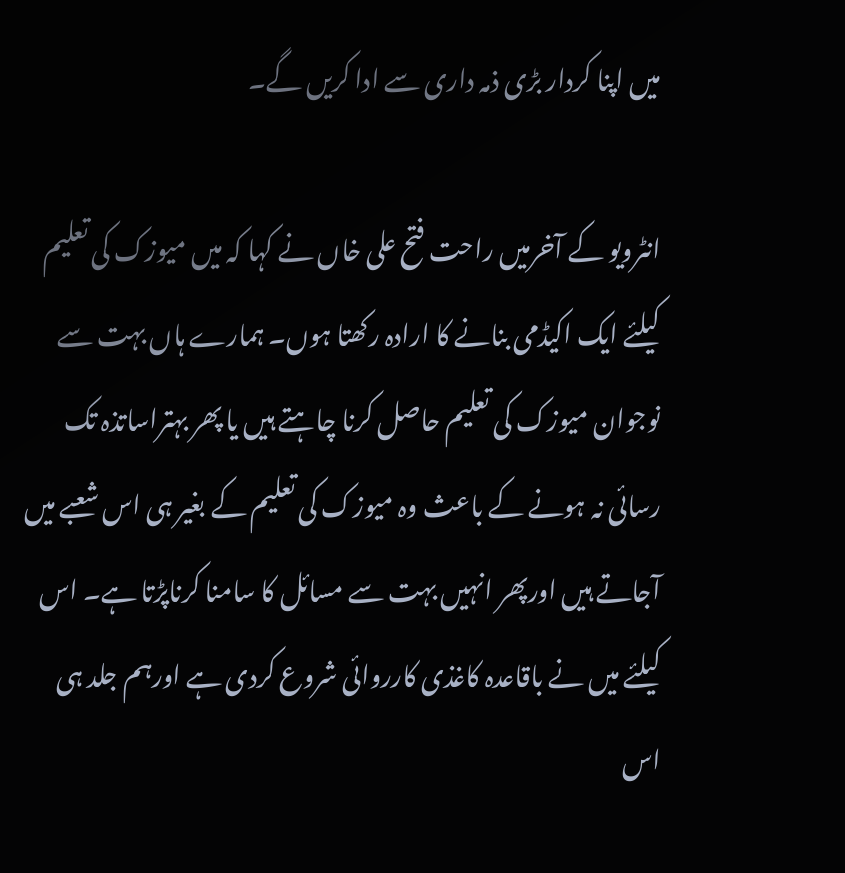میں اپنا کردار بڑی ذمہ داری سے ادا کریں گے۔

انٹرویو کے آخرمیں راحت فتح علی خاں نے کہا کہ میں میوزک کی تعلیم کیلئے ایک اکیڈمی بنانے کا ارادہ رکھتا ہوں۔ ہمارے ہاں بہت سے نوجوان میوزک کی تعلیم حاصل کرنا چاہتے ہیں یا پھر بہتراساتذہ تک رسائی نہ ہونے کے باعث وہ میوزک کی تعلیم کے بغیر ہی اس شعبے میں آجاتے ہیں اورپھر انہیں بہت سے مسائل کا سامنا کرناپڑتا ہے۔ اس کیلئے میں نے باقاعدہ کاغذی کارروائی شروع کردی ہے اورہم جلد ہی اس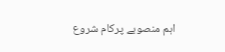اہم منصوبے پرکام شروع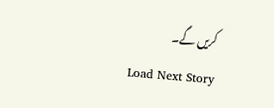کریں گے۔
Load Next Story